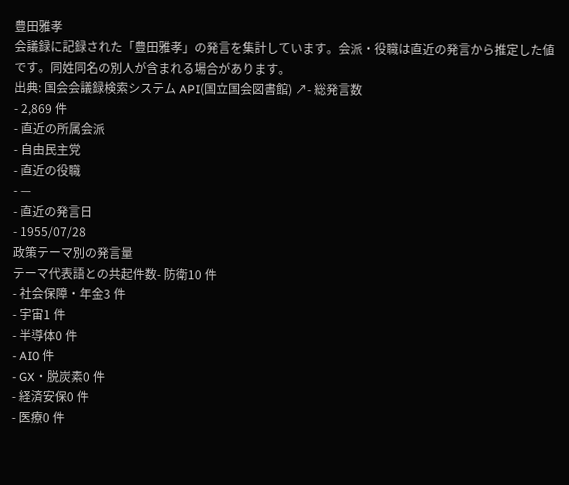豊田雅孝
会議録に記録された「豊田雅孝」の発言を集計しています。会派・役職は直近の発言から推定した値です。同姓同名の別人が含まれる場合があります。
出典: 国会会議録検索システム API(国立国会図書館) ↗- 総発言数
- 2,869 件
- 直近の所属会派
- 自由民主党
- 直近の役職
- —
- 直近の発言日
- 1955/07/28
政策テーマ別の発言量
テーマ代表語との共起件数- 防衛10 件
- 社会保障・年金3 件
- 宇宙1 件
- 半導体0 件
- AI0 件
- GX・脱炭素0 件
- 経済安保0 件
- 医療0 件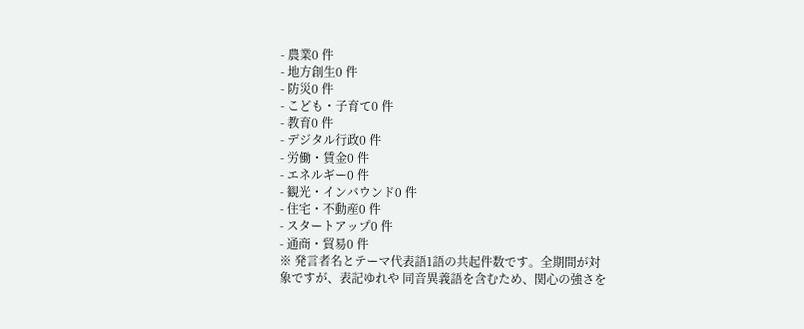- 農業0 件
- 地方創生0 件
- 防災0 件
- こども・子育て0 件
- 教育0 件
- デジタル行政0 件
- 労働・賃金0 件
- エネルギー0 件
- 観光・インバウンド0 件
- 住宅・不動産0 件
- スタートアップ0 件
- 通商・貿易0 件
※ 発言者名とテーマ代表語1語の共起件数です。全期間が対象ですが、表記ゆれや 同音異義語を含むため、関心の強さを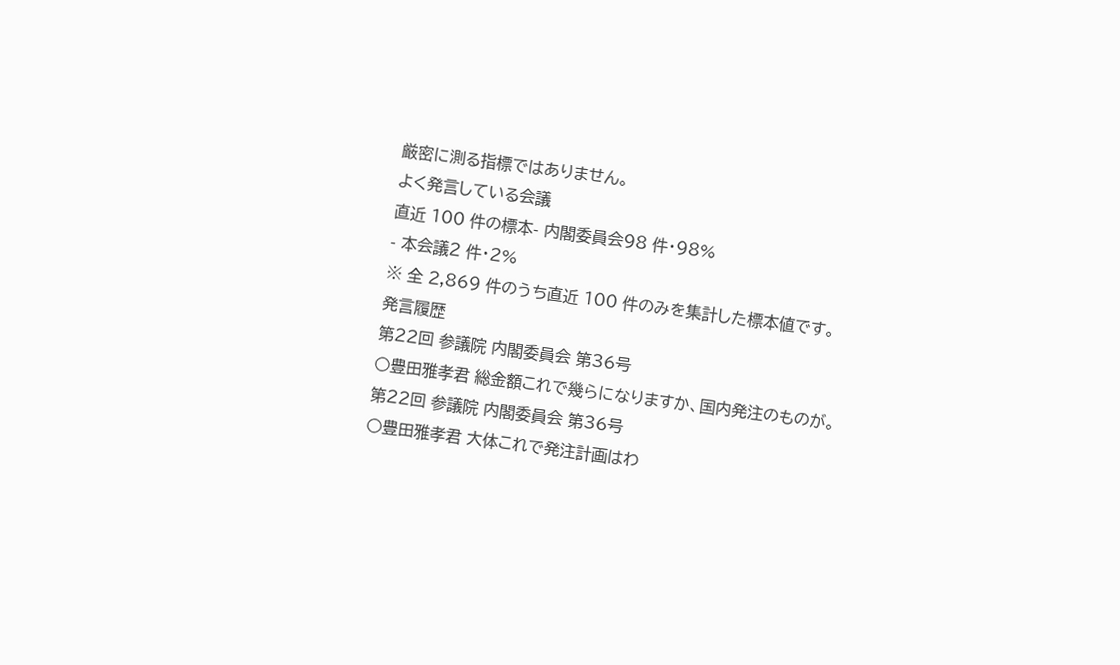厳密に測る指標ではありません。
よく発言している会議
直近 100 件の標本- 内閣委員会98 件・98%
- 本会議2 件・2%
※ 全 2,869 件のうち直近 100 件のみを集計した標本値です。
発言履歴
第22回 参議院 内閣委員会 第36号
○豊田雅孝君 総金額これで幾らになりますか、国内発注のものが。
第22回 参議院 内閣委員会 第36号
○豊田雅孝君 大体これで発注計画はわ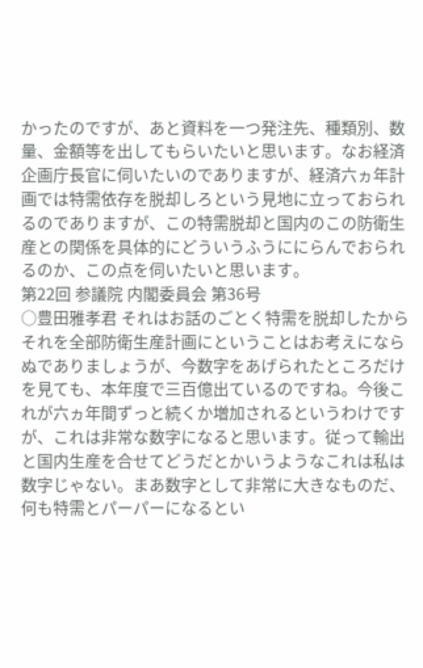かったのですが、あと資料を一つ発注先、種類別、数量、金額等を出してもらいたいと思います。なお経済企画庁長官に伺いたいのでありますが、経済六ヵ年計画では特需依存を脱却しろという見地に立っておられるのでありますが、この特需脱却と国内のこの防衛生産との関係を具体的にどういうふうににらんでおられるのか、この点を伺いたいと思います。
第22回 参議院 内閣委員会 第36号
○豊田雅孝君 それはお話のごとく特需を脱却したからそれを全部防衛生産計画にということはお考えにならぬでありましょうが、今数字をあげられたところだけを見ても、本年度で三百億出ているのですね。今後これが六ヵ年間ずっと続くか増加されるというわけですが、これは非常な数字になると思います。従って輸出と国内生産を合せてどうだとかいうようなこれは私は数字じゃない。まあ数字として非常に大きなものだ、何も特需とパーパーになるとい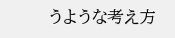うような考え方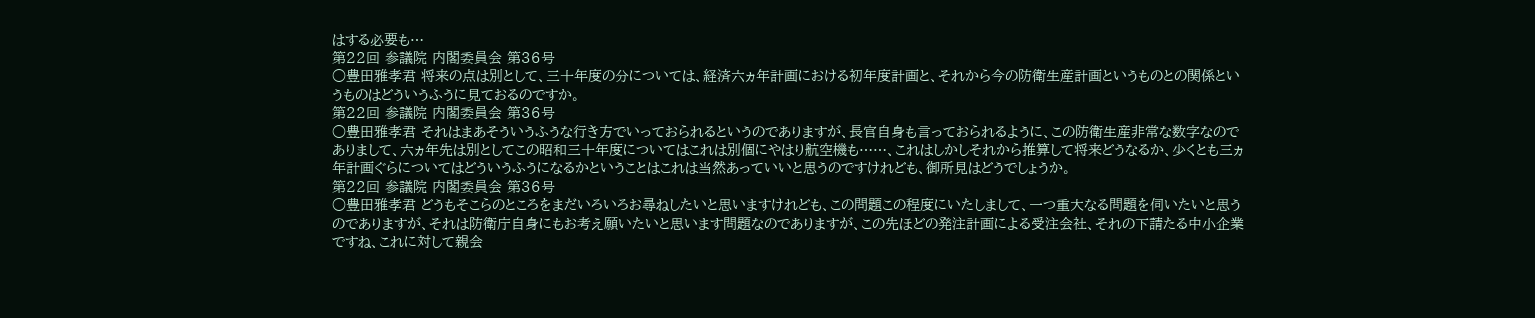はする必要も…
第22回 参議院 内閣委員会 第36号
○豊田雅孝君 将来の点は別として、三十年度の分については、経済六ヵ年計画における初年度計画と、それから今の防衛生産計画というものとの関係というものはどういうふうに見ておるのですか。
第22回 参議院 内閣委員会 第36号
○豊田雅孝君 それはまあそういうふうな行き方でいっておられるというのでありますが、長官自身も言っておられるように、この防衛生産非常な数字なのでありまして、六ヵ年先は別としてこの昭和三十年度についてはこれは別個にやはり航空機も……、これはしかしそれから推算して将来どうなるか、少くとも三ヵ年計画ぐらについてはどういうふうになるかということはこれは当然あっていいと思うのですけれども、御所見はどうでしょうか。
第22回 参議院 内閣委員会 第36号
○豊田雅孝君 どうもそこらのところをまだいろいろお尋ねしたいと思いますけれども、この問題この程度にいたしまして、一つ重大なる問題を伺いたいと思うのでありますが、それは防衛庁自身にもお考え願いたいと思います問題なのでありますが、この先ほどの発注計画による受注会社、それの下請たる中小企業ですね、これに対して親会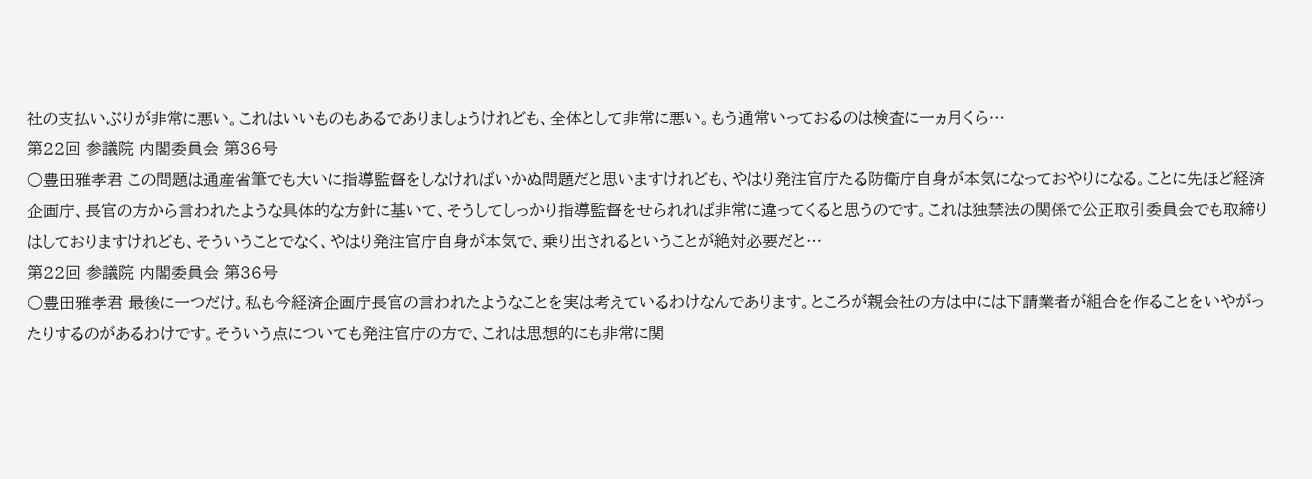社の支払いぶりが非常に悪い。これはいいものもあるでありましょうけれども、全体として非常に悪い。もう通常いっておるのは検査に一ヵ月くら…
第22回 参議院 内閣委員会 第36号
○豊田雅孝君 この問題は通産省筆でも大いに指導監督をしなければいかぬ問題だと思いますけれども、やはり発注官庁たる防衛庁自身が本気になっておやりになる。ことに先ほど経済企画庁、長官の方から言われたような具体的な方針に基いて、そうしてしっかり指導監督をせられれば非常に違ってくると思うのです。これは独禁法の関係で公正取引委員会でも取締りはしておりますけれども、そういうことでなく、やはり発注官庁自身が本気で、乗り出されるということが絶対必要だと…
第22回 参議院 内閣委員会 第36号
○豊田雅孝君 最後に一つだけ。私も今経済企画庁長官の言われたようなことを実は考えているわけなんであります。ところが親会社の方は中には下請業者が組合を作ることをいやがったりするのがあるわけです。そういう点についても発注官庁の方で、これは思想的にも非常に関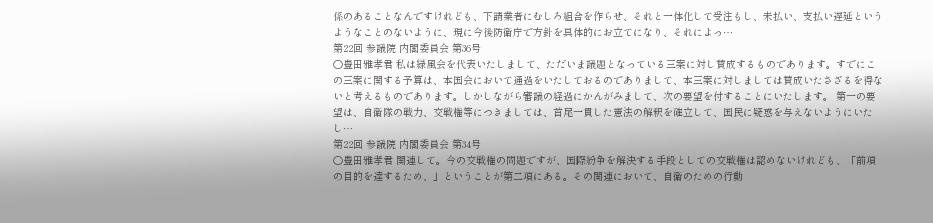係のあることなんですけれども、下請業者にむしろ組合を作らせ、それと一体化して受注もし、未払い、支払い遅延というようなことのないように、現に今後防衛庁で方針を具体的にお立てになり、それによっ…
第22回 参議院 内閣委員会 第36号
○豊田雅孝君 私は緑風会を代表いたしまして、ただいま議題となっている三案に対し賛成するものであります。すでにこの三案に関する予算は、本国会において通過をいたしておるのでありまして、本三案に対しましては賛成いたさざるを得ないと考えるものであります。しかしながら審議の経過にかんがみまして、次の要望を付することにいたします。 第一の要望は、自衛隊の戦力、交戦権等につきましては、首尾一貫した憲法の解釈を確立して、国民に疑惑を与えないようにいたし…
第22回 参議院 内閣委員会 第34号
○豊田雅孝君 関連して。今の交戦権の問題ですが、国際紛争を解決する手段としての交戦権は認めないけれども、「前項の目的を達するため、」ということが第二項にある。その関連において、自衛のための行動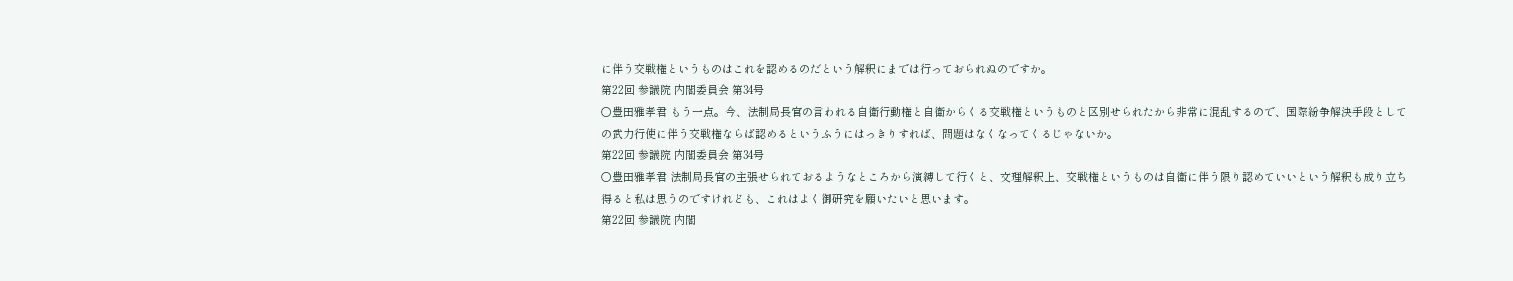に伴う交戦権というものはこれを認めるのだという解釈にまでは行っておられぬのですか。
第22回 参議院 内閣委員会 第34号
○豊田雅孝君 もう一点。今、法制局長官の言われる自衛行動権と自衛からくる交戦権というものと区別せられたから非常に混乱するので、国際紛争解決手段としての武力行使に伴う交戦権ならば認めるというふうにはっきりすれば、問題はなくなってくるじゃないか。
第22回 参議院 内閣委員会 第34号
○豊田雅孝君 法制局長官の主張せられておるようなところから演縛して行くと、文理解釈上、交戦権というものは自衛に伴う限り認めていいという解釈も成り立ち得ると私は思うのですけれども、これはよく御研究を願いたいと思います。
第22回 参議院 内閣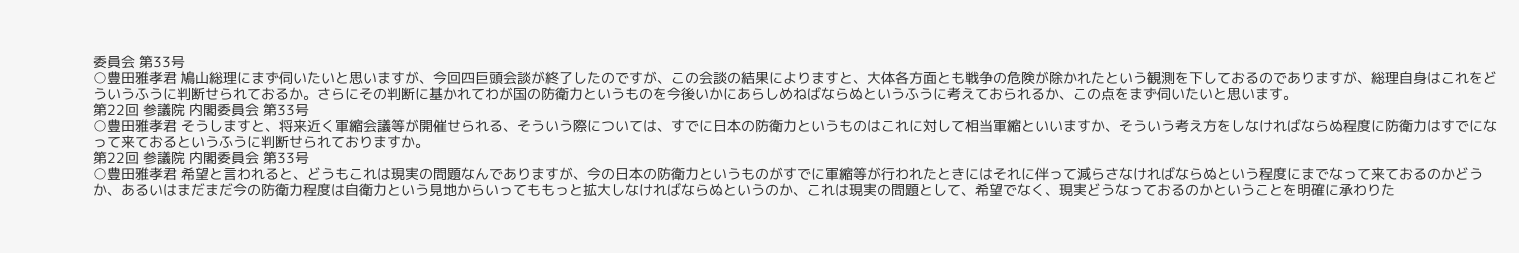委員会 第33号
○豊田雅孝君 鳩山総理にまず伺いたいと思いますが、今回四巨頭会談が終了したのですが、この会談の結果によりますと、大体各方面とも戦争の危険が除かれたという観測を下しておるのでありますが、総理自身はこれをどういうふうに判断せられておるか。さらにその判断に基かれてわが国の防衛力というものを今後いかにあらしめねばならぬというふうに考えておられるか、この点をまず伺いたいと思います。
第22回 参議院 内閣委員会 第33号
○豊田雅孝君 そうしますと、将来近く軍縮会議等が開催せられる、そういう際については、すでに日本の防衛力というものはこれに対して相当軍縮といいますか、そういう考え方をしなければならぬ程度に防衛力はすでになって来ておるというふうに判断せられておりますか。
第22回 参議院 内閣委員会 第33号
○豊田雅孝君 希望と言われると、どうもこれは現実の問題なんでありますが、今の日本の防衛力というものがすでに軍縮等が行われたときにはそれに伴って減らさなければならぬという程度にまでなって来ておるのかどうか、あるいはまだまだ今の防衛力程度は自衛力という見地からいってももっと拡大しなければならぬというのか、これは現実の問題として、希望でなく、現実どうなっておるのかということを明確に承わりた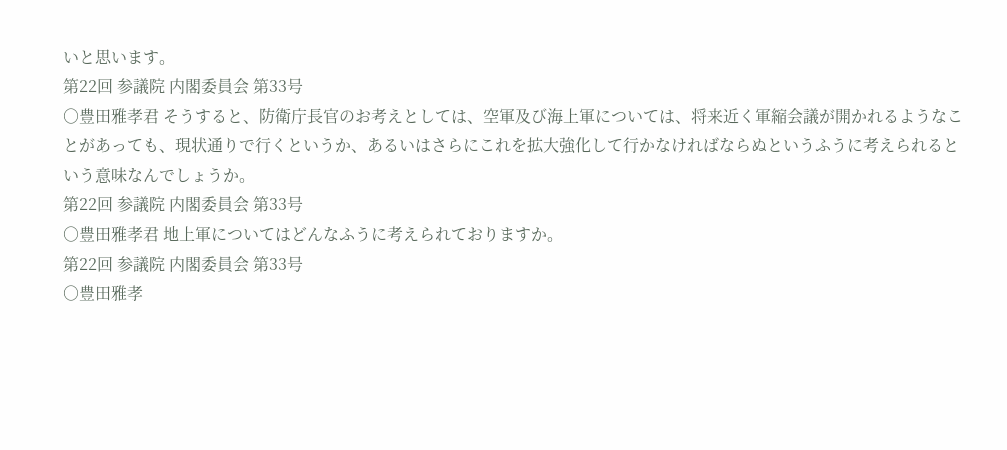いと思います。
第22回 参議院 内閣委員会 第33号
○豊田雅孝君 そうすると、防衛庁長官のお考えとしては、空軍及び海上軍については、将来近く軍縮会議が開かれるようなことがあっても、現状通りで行くというか、あるいはさらにこれを拡大強化して行かなければならぬというふうに考えられるという意味なんでしょうか。
第22回 参議院 内閣委員会 第33号
○豊田雅孝君 地上軍についてはどんなふうに考えられておりますか。
第22回 参議院 内閣委員会 第33号
○豊田雅孝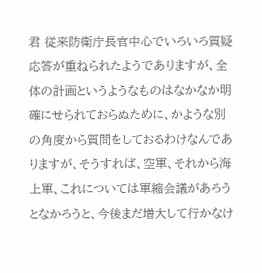君 従来防衛庁長官中心でいろいろ質疑応答が重ねられたようでありますが、全体の計画というようなものはなかなか明確にせられておらぬために、かような別の角度から質問をしておるわけなんでありますが、そうすれば、空軍、それから海上軍、これについては軍縮会議があろうとなかろうと、今後まだ増大して行かなけ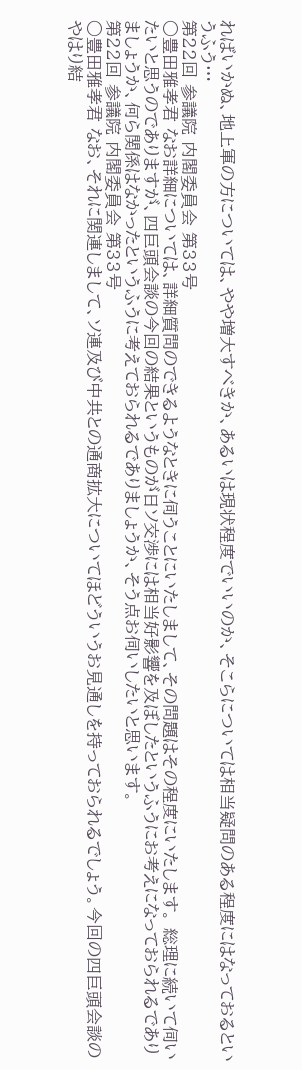ればいかぬ、地上軍の方については、やや増大すべきか、あるいは現状程度でいいのか、そこらについては相当疑問のある程度にはなっておるというふう…
第22回 参議院 内閣委員会 第33号
○豊田雅孝君 なお詳細については、詳細質問のできるようなときに伺うことにいたしまして、その問題はその程度にいたします。 総理に続いて伺いたいと思うのでありますが、四巨頭会談の今回の結果というものが日ソ交渉には相当好影響を及ぼしたというふうにお考えになっておられるでありましょうか、何ら関係はなかったというふうに考えておられるでありましょうか、そう点お伺いしたいと思います。
第22回 参議院 内閣委員会 第33号
○豊田雅孝君 なお、それに関連しまして、ソ連及び中共との通商拡大についてほどういうお見通しを持っておられるでしょう。今回の四巨頭会談のやはり結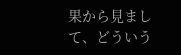果から見まして、どういう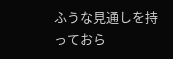ふうな見通しを持っておら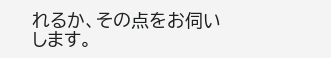れるか、その点をお伺いします。